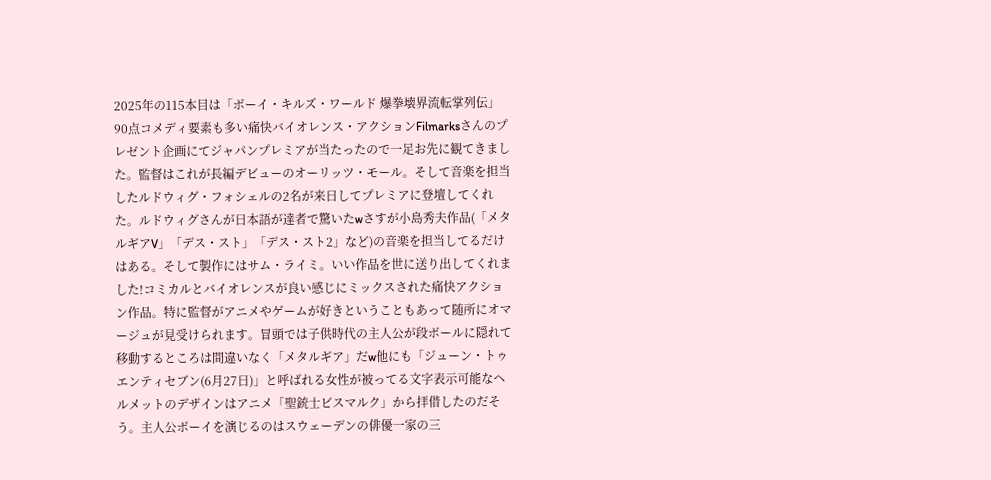2025年の115本目は「ボーイ・キルズ・ワールド 爆拳壊界流転掌列伝」90点コメディ要素も多い痛快バイオレンス・アクションFilmarksさんのプレゼント企画にてジャパンプレミアが当たったので一足お先に観てきました。監督はこれが長編デビューのオーリッツ・モール。そして音楽を担当したルドウィグ・フォシェルの2名が来日してプレミアに登壇してくれた。ルドウィグさんが日本語が達者で驚いたwさすが小島秀夫作品(「メタルギアV」「デス・スト」「デス・スト2」など)の音楽を担当してるだけはある。そして製作にはサム・ライミ。いい作品を世に送り出してくれました!コミカルとバイオレンスが良い感じにミックスされた痛快アクション作品。特に監督がアニメやゲームが好きということもあって随所にオマージュが見受けられます。冒頭では子供時代の主人公が段ボールに隠れて移動するところは間違いなく「メタルギア」だw他にも「ジューン・トゥエンティセブン(6月27日)」と呼ばれる女性が被ってる文字表示可能なヘルメットのデザインはアニメ「聖銃士ビスマルク」から拝借したのだそう。主人公ボーイを演じるのはスウェーデンの俳優一家の三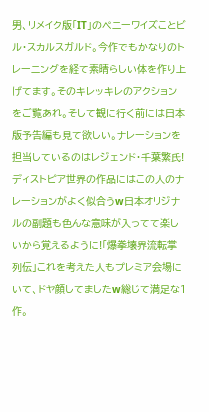男、リメイク版「IT」のペニーワイズことビル・スカルスガルド。今作でもかなりのトレーニングを経て素晴らしい体を作り上げてます。そのキレッキレのアクションをご覧あれ。そして観に行く前には日本版予告編も見て欲しい。ナレーションを担当しているのはレジェンド・千葉繁氏!ディストピア世界の作品にはこの人のナレーションがよく似合うw日本オリジナルの副題も色んな意味が入ってて楽しいから覚えるように!「爆拳壊界流転掌列伝」これを考えた人もプレミア会場にいて、ドヤ顔してましたw総じて満足な1作。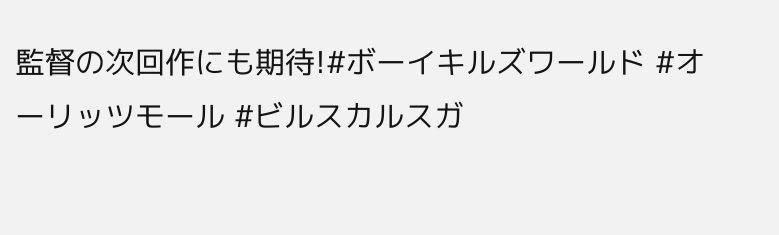監督の次回作にも期待!#ボーイキルズワールド #オーリッツモール #ビルスカルスガ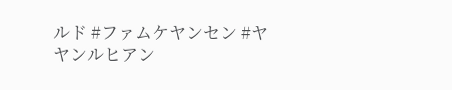ルド #ファムケヤンセン #ヤヤンルヒアン